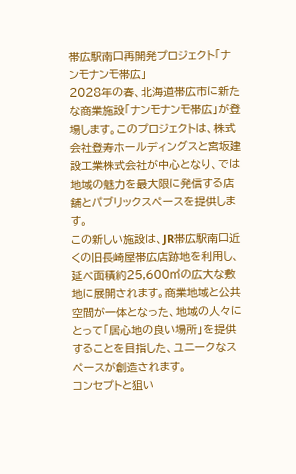帯広駅南口再開発プロジェクト「ナンモナンモ帯広」
2028年の春、北海道帯広市に新たな商業施設「ナンモナンモ帯広」が登場します。このプロジェクトは、株式会社登寿ホールディングスと宮坂建設工業株式会社が中心となり、では地域の魅力を最大限に発信する店舗とパブリックスペースを提供します。
この新しい施設は、JR帯広駅南口近くの旧長崎屋帯広店跡地を利用し、延べ面積約25,600㎡の広大な敷地に展開されます。商業地域と公共空間が一体となった、地域の人々にとって「居心地の良い場所」を提供することを目指した、ユニークなスペースが創造されます。
コンセプトと狙い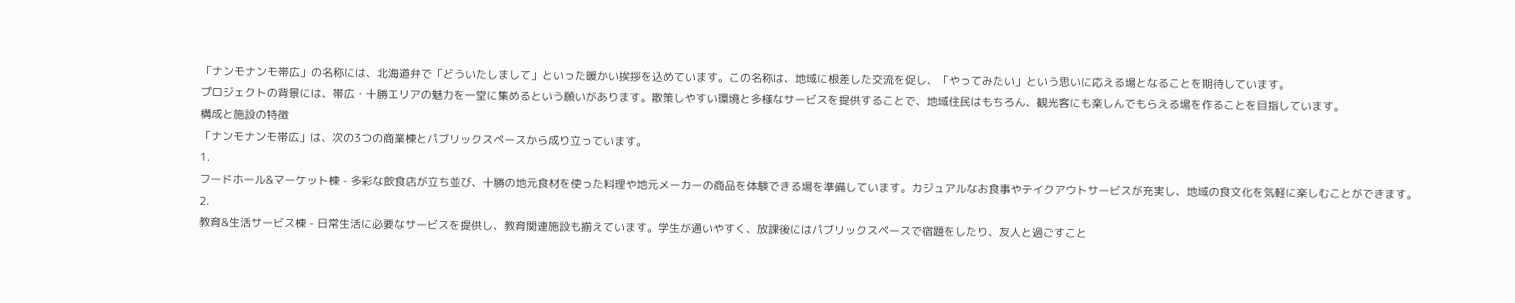「ナンモナンモ帯広」の名称には、北海道弁で「どういたしまして」といった暖かい挨拶を込めています。この名称は、地域に根差した交流を促し、「やってみたい」という思いに応える場となることを期待しています。
プロジェクトの背景には、帯広・十勝エリアの魅力を一堂に集めるという願いがあります。散策しやすい環境と多様なサービスを提供することで、地域住民はもちろん、観光客にも楽しんでもらえる場を作ることを目指しています。
構成と施設の特徴
「ナンモナンモ帯広」は、次の3つの商業棟とパブリックスペースから成り立っています。
1.
フードホール&マーケット棟 - 多彩な飲食店が立ち並び、十勝の地元食材を使った料理や地元メーカーの商品を体験できる場を準備しています。カジュアルなお食事やテイクアウトサービスが充実し、地域の食文化を気軽に楽しむことができます。
2.
教育&生活サービス棟 - 日常生活に必要なサービスを提供し、教育関連施設も揃えています。学生が通いやすく、放課後にはパブリックスペースで宿題をしたり、友人と過ごすこと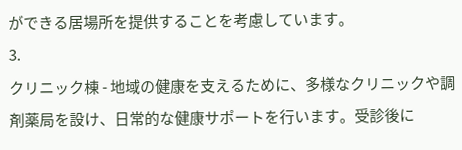ができる居場所を提供することを考慮しています。
3.
クリニック棟 - 地域の健康を支えるために、多様なクリニックや調剤薬局を設け、日常的な健康サポートを行います。受診後に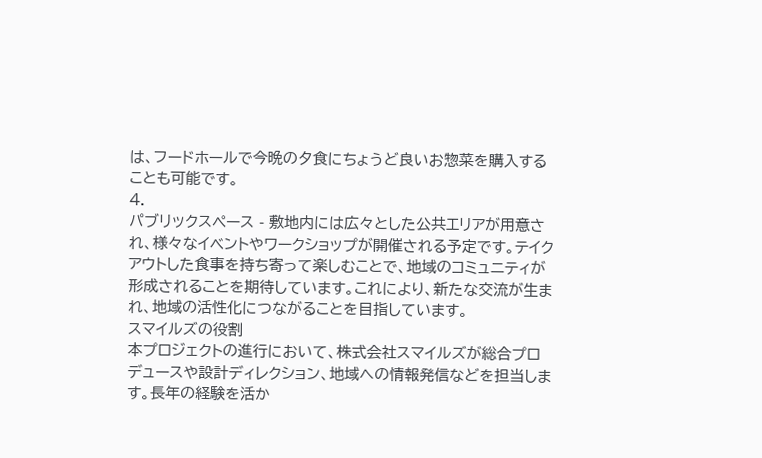は、フードホールで今晩の夕食にちょうど良いお惣菜を購入することも可能です。
4.
パブリックスペース - 敷地内には広々とした公共エリアが用意され、様々なイベントやワークショップが開催される予定です。テイクアウトした食事を持ち寄って楽しむことで、地域のコミュニティが形成されることを期待しています。これにより、新たな交流が生まれ、地域の活性化につながることを目指しています。
スマイルズの役割
本プロジェクトの進行において、株式会社スマイルズが総合プロデュースや設計ディレクション、地域への情報発信などを担当します。長年の経験を活か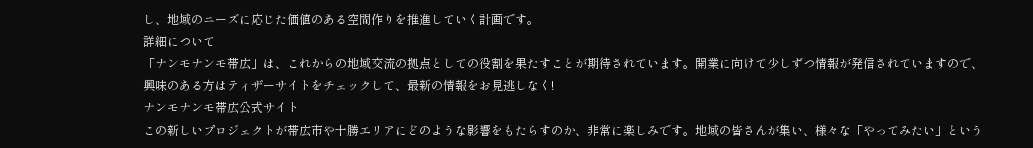し、地域のニーズに応じた価値のある空間作りを推進していく計画です。
詳細について
「ナンモナンモ帯広」は、これからの地域交流の拠点としての役割を果たすことが期待されています。開業に向けて少しずつ情報が発信されていますので、興味のある方はティザーサイトをチェックして、最新の情報をお見逃しなく!
ナンモナンモ帯広公式サイト
この新しいプロジェクトが帯広市や十勝エリアにどのような影響をもたらすのか、非常に楽しみです。地域の皆さんが集い、様々な「やってみたい」という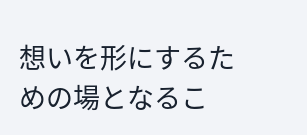想いを形にするための場となるこ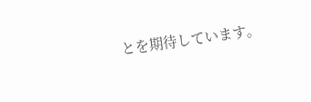とを期待しています。